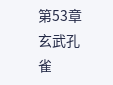第53章 玄武孔雀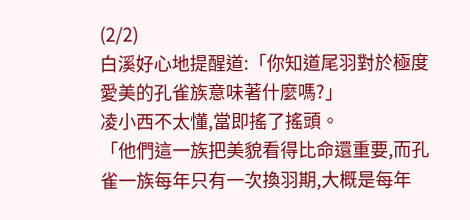(2/2)
白溪好心地提醒道:「你知道尾羽對於極度愛美的孔雀族意味著什麼嗎?」
凌小西不太懂,當即搖了搖頭。
「他們這一族把美貌看得比命還重要,而孔雀一族每年只有一次換羽期,大概是每年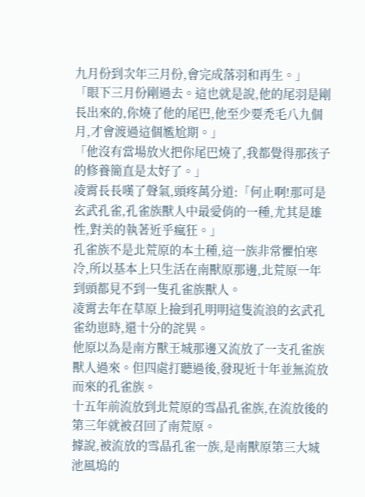九月份到次年三月份,會完成落羽和再生。」
「眼下三月份剛過去。這也就是說,他的尾羽是剛長出來的,你燒了他的尾巴,他至少要禿毛八九個月,才會渡過這個尷尬期。」
「他沒有當場放火把你尾巴燒了,我都覺得那孩子的修養簡直是太好了。」
凌霄長長嘆了聲氣,頭疼萬分道:「何止啊!那可是玄武孔雀,孔雀族獸人中最愛俏的一種,尤其是雄性,對美的執著近乎瘋狂。」
孔雀族不是北荒原的本土種,這一族非常懼怕寒冷,所以基本上只生活在南獸原那邊,北荒原一年到頭都見不到一隻孔雀族獸人。
凌霄去年在草原上撿到孔明明這隻流浪的玄武孔雀幼崽時,還十分的詫異。
他原以為是南方獸王城那邊又流放了一支孔雀族獸人過來。但四處打聽過後,發現近十年並無流放而來的孔雀族。
十五年前流放到北荒原的雪晶孔雀族,在流放後的第三年就被召回了南荒原。
據說,被流放的雪晶孔雀一族,是南獸原第三大城池風塢的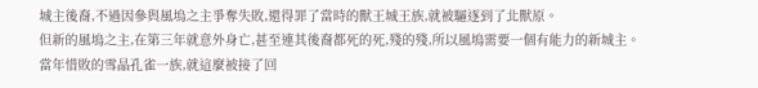城主後裔,不過因參與風塢之主爭奪失敗,還得罪了當時的獸王城王族,就被驅逐到了北獸原。
但新的風塢之主,在第三年就意外身亡,甚至連其後裔都死的死,殘的殘,所以風塢需要一個有能力的新城主。
當年惜敗的雪晶孔雀一族,就這麼被接了回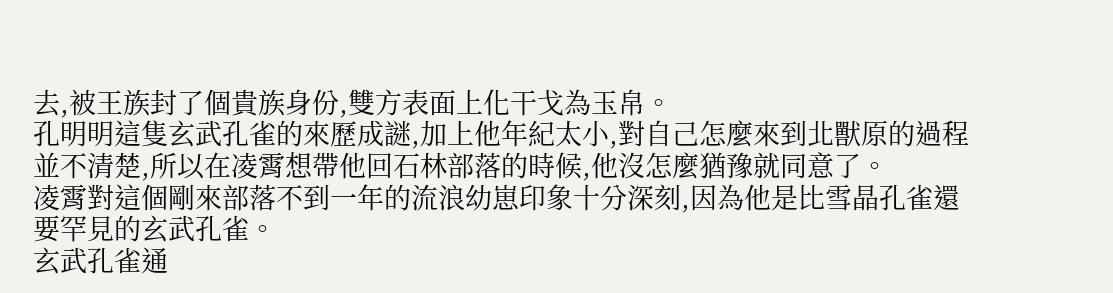去,被王族封了個貴族身份,雙方表面上化干戈為玉帛。
孔明明這隻玄武孔雀的來歷成謎,加上他年紀太小,對自己怎麼來到北獸原的過程並不清楚,所以在凌霄想帶他回石林部落的時候,他沒怎麼猶豫就同意了。
凌霄對這個剛來部落不到一年的流浪幼崽印象十分深刻,因為他是比雪晶孔雀還要罕見的玄武孔雀。
玄武孔雀通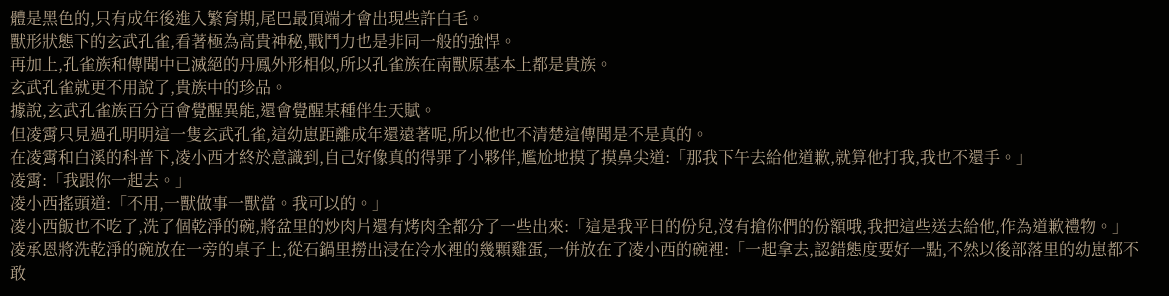體是黑色的,只有成年後進入繁育期,尾巴最頂端才會出現些許白毛。
獸形狀態下的玄武孔雀,看著極為高貴神秘,戰鬥力也是非同一般的強悍。
再加上,孔雀族和傳聞中已滅絕的丹鳳外形相似,所以孔雀族在南獸原基本上都是貴族。
玄武孔雀就更不用說了,貴族中的珍品。
據說,玄武孔雀族百分百會覺醒異能,還會覺醒某種伴生天賦。
但凌霄只見過孔明明這一隻玄武孔雀,這幼崽距離成年還遠著呢,所以他也不清楚這傳聞是不是真的。
在凌霄和白溪的科普下,凌小西才終於意識到,自己好像真的得罪了小夥伴,尷尬地摸了摸鼻尖道:「那我下午去給他道歉,就算他打我,我也不還手。」
凌霄:「我跟你一起去。」
凌小西搖頭道:「不用,一獸做事一獸當。我可以的。」
凌小西飯也不吃了,洗了個乾淨的碗,將盆里的炒肉片還有烤肉全都分了一些出來:「這是我平日的份兒,沒有搶你們的份額哦,我把這些送去給他,作為道歉禮物。」
凌承恩將洗乾淨的碗放在一旁的桌子上,從石鍋里撈出浸在冷水裡的幾顆雞蛋,一併放在了凌小西的碗裡:「一起拿去,認錯態度要好一點,不然以後部落里的幼崽都不敢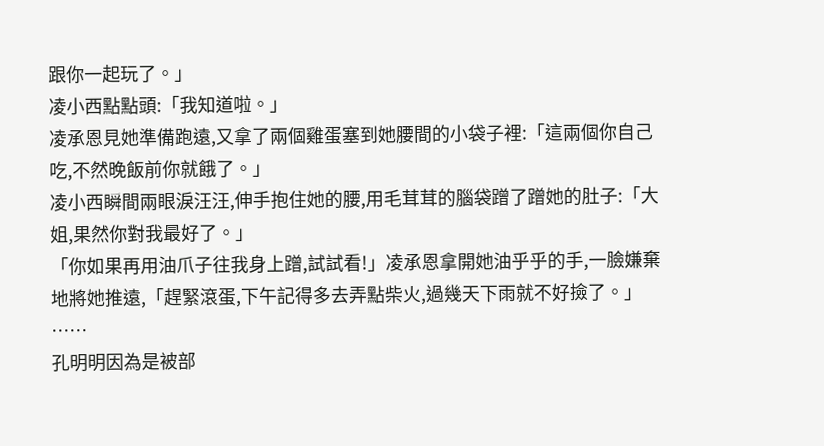跟你一起玩了。」
凌小西點點頭:「我知道啦。」
凌承恩見她準備跑遠,又拿了兩個雞蛋塞到她腰間的小袋子裡:「這兩個你自己吃,不然晚飯前你就餓了。」
凌小西瞬間兩眼淚汪汪,伸手抱住她的腰,用毛茸茸的腦袋蹭了蹭她的肚子:「大姐,果然你對我最好了。」
「你如果再用油爪子往我身上蹭,試試看!」凌承恩拿開她油乎乎的手,一臉嫌棄地將她推遠,「趕緊滾蛋,下午記得多去弄點柴火,過幾天下雨就不好撿了。」
……
孔明明因為是被部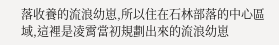落收養的流浪幼崽,所以住在石林部落的中心區域,這裡是凌霄當初規劃出來的流浪幼崽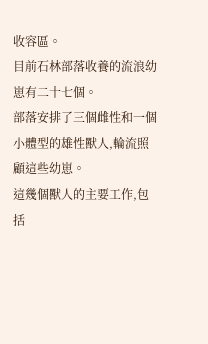收容區。
目前石林部落收養的流浪幼崽有二十七個。
部落安排了三個雌性和一個小體型的雄性獸人,輪流照顧這些幼崽。
這幾個獸人的主要工作,包括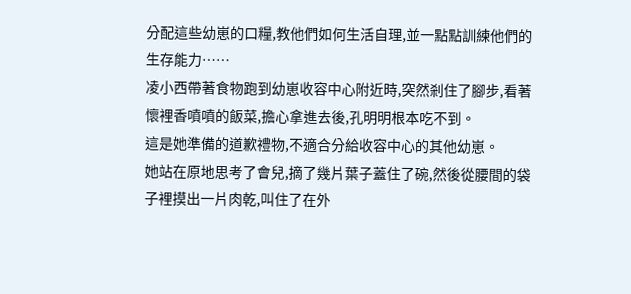分配這些幼崽的口糧,教他們如何生活自理,並一點點訓練他們的生存能力……
凌小西帶著食物跑到幼崽收容中心附近時,突然剎住了腳步,看著懷裡香噴噴的飯菜,擔心拿進去後,孔明明根本吃不到。
這是她準備的道歉禮物,不適合分給收容中心的其他幼崽。
她站在原地思考了會兒,摘了幾片葉子蓋住了碗,然後從腰間的袋子裡摸出一片肉乾,叫住了在外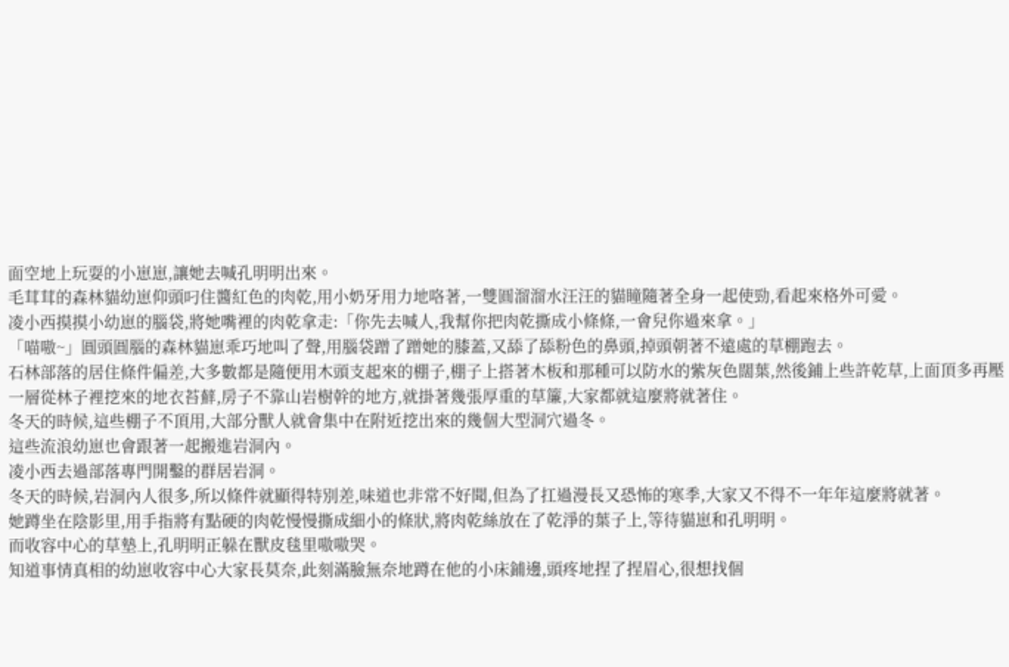面空地上玩耍的小崽崽,讓她去喊孔明明出來。
毛茸茸的森林貓幼崽仰頭叼住醬紅色的肉乾,用小奶牙用力地咯著,一雙圓溜溜水汪汪的貓瞳隨著全身一起使勁,看起來格外可愛。
凌小西摸摸小幼崽的腦袋,將她嘴裡的肉乾拿走:「你先去喊人,我幫你把肉乾撕成小條條,一會兒你過來拿。」
「喵嗷~」圓頭圓腦的森林貓崽乖巧地叫了聲,用腦袋蹭了蹭她的膝蓋,又舔了舔粉色的鼻頭,掉頭朝著不遠處的草棚跑去。
石林部落的居住條件偏差,大多數都是隨便用木頭支起來的棚子,棚子上搭著木板和那種可以防水的紫灰色闊葉,然後鋪上些許乾草,上面頂多再壓一層從林子裡挖來的地衣苔蘚,房子不靠山岩樹幹的地方,就掛著幾張厚重的草簾,大家都就這麼將就著住。
冬天的時候,這些棚子不頂用,大部分獸人就會集中在附近挖出來的幾個大型洞穴過冬。
這些流浪幼崽也會跟著一起搬進岩洞內。
凌小西去過部落專門開鑿的群居岩洞。
冬天的時候,岩洞內人很多,所以條件就顯得特別差,味道也非常不好聞,但為了扛過漫長又恐怖的寒季,大家又不得不一年年這麼將就著。
她蹲坐在陰影里,用手指將有點硬的肉乾慢慢撕成細小的條狀,將肉乾絲放在了乾淨的葉子上,等待貓崽和孔明明。
而收容中心的草墊上,孔明明正躲在獸皮毯里嗷嗷哭。
知道事情真相的幼崽收容中心大家長莫奈,此刻滿臉無奈地蹲在他的小床鋪邊,頭疼地捏了捏眉心,很想找個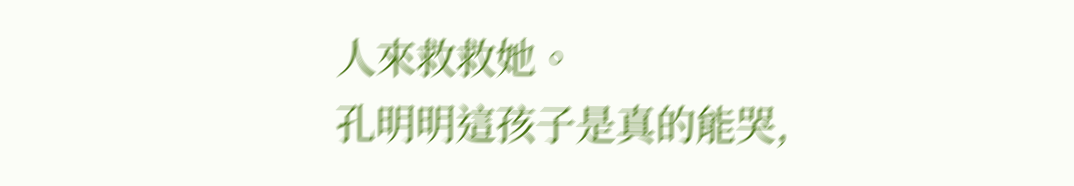人來救救她。
孔明明這孩子是真的能哭,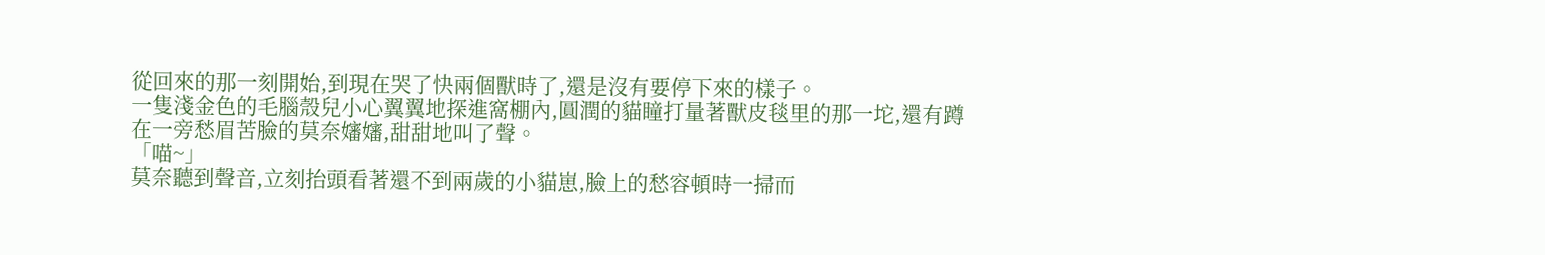從回來的那一刻開始,到現在哭了快兩個獸時了,還是沒有要停下來的樣子。
一隻淺金色的毛腦殼兒小心翼翼地探進窩棚內,圓潤的貓瞳打量著獸皮毯里的那一坨,還有蹲在一旁愁眉苦臉的莫奈嬸嬸,甜甜地叫了聲。
「喵~」
莫奈聽到聲音,立刻抬頭看著還不到兩歲的小貓崽,臉上的愁容頓時一掃而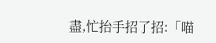盡,忙抬手招了招:「喵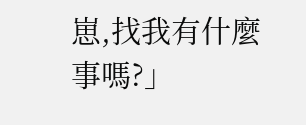崽,找我有什麼事嗎?」